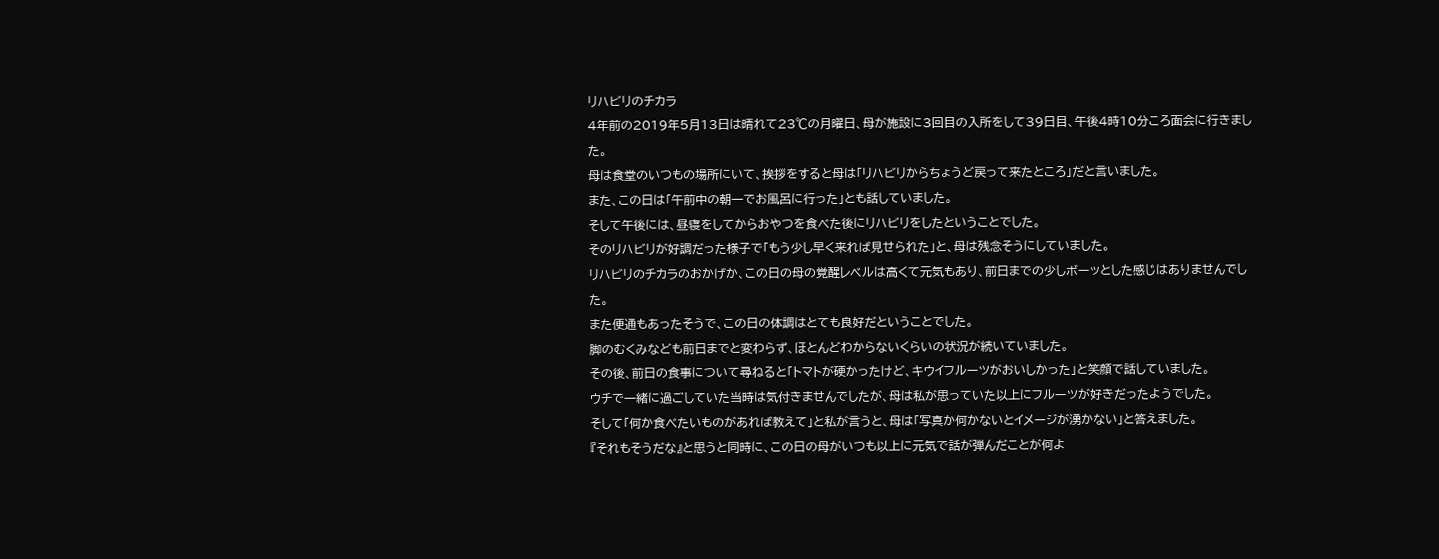リハビリのチカラ
4年前の2019年5月13日は晴れて23℃の月曜日、母が施設に3回目の入所をして39日目、午後4時10分ころ面会に行きました。
母は食堂のいつもの場所にいて、挨拶をすると母は「リハビリからちょうど戻って来たところ」だと言いました。
また、この日は「午前中の朝一でお風呂に行った」とも話していました。
そして午後には、昼寝をしてからおやつを食べた後にリハビリをしたということでした。
そのリハビリが好調だった様子で「もう少し早く来れば見せられた」と、母は残念そうにしていました。
リハビリのチカラのおかげか、この日の母の覚醒レベルは高くて元気もあり、前日までの少しボーッとした感じはありませんでした。
また便通もあったそうで、この日の体調はとても良好だということでした。
脚のむくみなども前日までと変わらず、ほとんどわからないくらいの状況が続いていました。
その後、前日の食事について尋ねると「トマトが硬かったけど、キウイフルーツがおいしかった」と笑顔で話していました。
ウチで一緒に過ごしていた当時は気付きませんでしたが、母は私が思っていた以上にフルーツが好きだったようでした。
そして「何か食べたいものがあれば教えて」と私が言うと、母は「写真か何かないとイメージが湧かない」と答えました。
『それもそうだな』と思うと同時に、この日の母がいつも以上に元気で話が弾んだことが何よ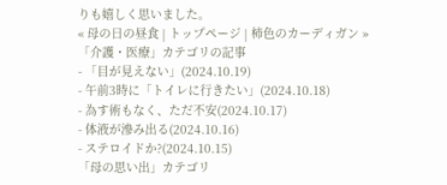りも嬉しく思いました。
« 母の日の昼食 | トップページ | 柿色のカーディガン »
「介護・医療」カテゴリの記事
- 「目が見えない」(2024.10.19)
- 午前3時に「トイレに行きたい」(2024.10.18)
- 為す術もなく、ただ不安(2024.10.17)
- 体液が滲み出る(2024.10.16)
- ステロイドか?(2024.10.15)
「母の思い出」カテゴリ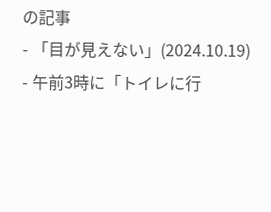の記事
- 「目が見えない」(2024.10.19)
- 午前3時に「トイレに行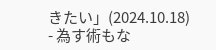きたい」(2024.10.18)
- 為す術もな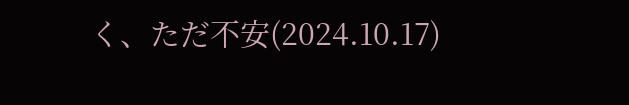く、ただ不安(2024.10.17)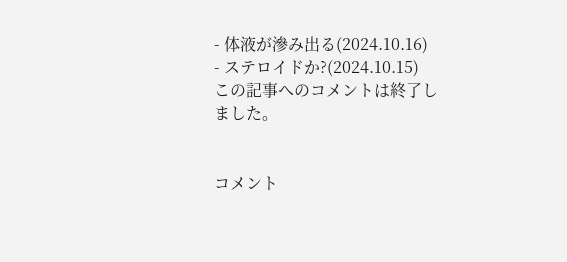- 体液が滲み出る(2024.10.16)
- ステロイドか?(2024.10.15)
この記事へのコメントは終了しました。


コメント